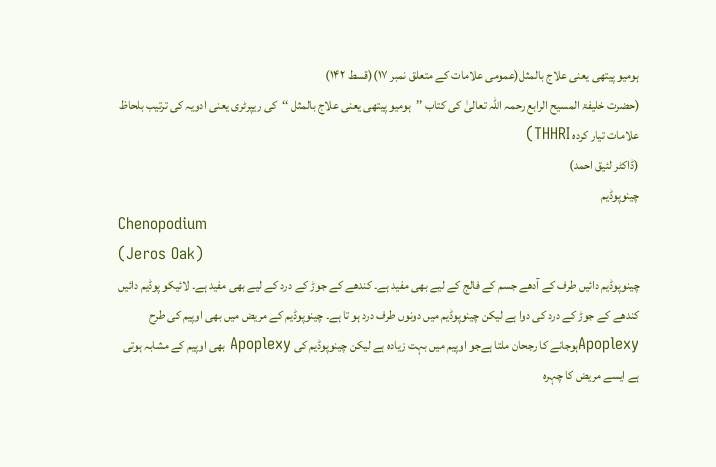ہومیو پیتھی یعنی علاج بالمثل(عمومی علامات کے متعلق نمبر ۱۷)(قسط ۱۴۲)
(حضرت خلیفۃ المسیح الرابع رحمہ اللہ تعالیٰ کی کتاب ’’ہومیو پیتھی یعنی علاج بالمثل ‘‘کی ریپرٹری یعنی ادویہ کی ترتیب بلحاظ علامات تیار کردہ THHRI)
(ڈاکٹر لئیق احمد)
چینوپوڈیم
Chenopodium
(Jeros Oak)
چینوپوڈیم دائیں طرف کے آدھے جسم کے فالج کے لیے بھی مفید ہے۔ کندھے کے جوڑ کے درد کے لیے بھی مفید ہے۔ لائیکو پوڈیم دائیں کندھے کے جوڑ کے درد کی دوا ہے لیکن چینوپوڈیم میں دونوں طرف درد ہو تا ہے۔ چینوپوڈیم کے مریض میں بھی اوپیم کی طرح Apoplexyہوجانے کا رجحان ملتا ہےجو اوپیم میں بہت زیادہ ہے لیکن چینوپوڈیم کی Apoplexy بھی اوپیم کے مشابہ ہوتی ہے ایسے مریض کا چہرہ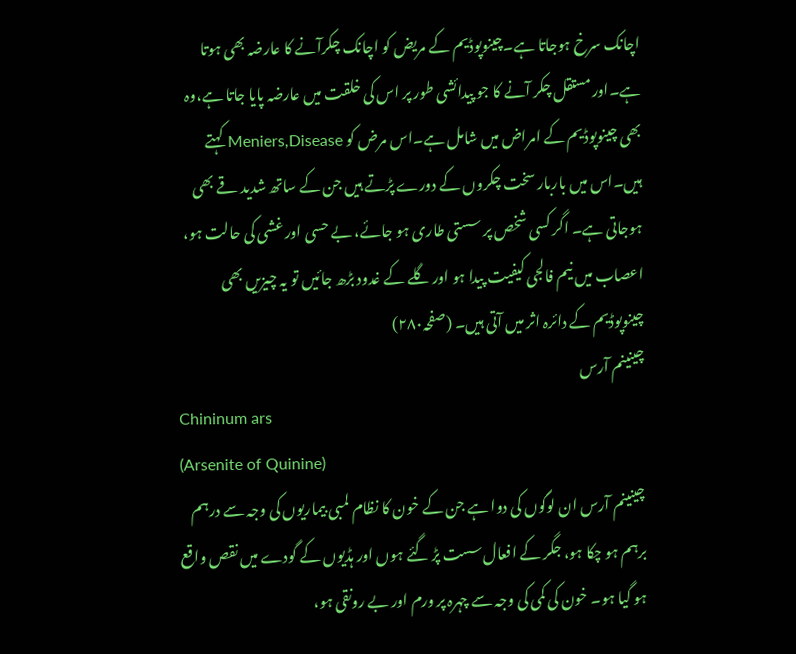اچانک سرخ ہوجاتا ہے۔چینوپوڈیم کے مریض کو اچانک چکرآنے کا عارضہ بھی ہوتا ہے۔اور مستقل چکر آنے کا جو پیدائشی طور پر اس کی خلقت میں عارضہ پایا جاتا ہے،وہ بھی چینوپوڈیم کے امراض میں شامل ہے۔اس مرض کو Meniers,Disease کہتے ہیں۔اس میں باربار سخت چکروں کے دورے پڑتے ہیں جن کے ساتھ شدید قے بھی ہوجاتی ہے۔ اگر کسی شخص پر سستی طاری ہو جائے، بے حسی اور غشی کی حالت ہو، اعصاب میں نیم فالجی کیفیت پیدا ہو اور گلے کے غدود بڑھ جائیں تو یہ چیزیں بھی چینوپوڈیم کے دائرہ اثر میں آتی ہیں۔ (صفحہ۲۸۰)
چینینم آرس
Chininum ars
(Arsenite of Quinine)
چینینم آرس ان لوگوں کی دوا ہے جن کے خون کا نظام لمبی بیماریوں کی وجہ سے درہم برہم ہو چکا ہو، جگر کے افعال سست پڑ گئے ہوں اور ہڈیوں کے گودے میں نقص واقع ہو گیا ہو۔ خون کی کمی کی وجہ سے چہرہ پر ورم اور بے رونقی ہو،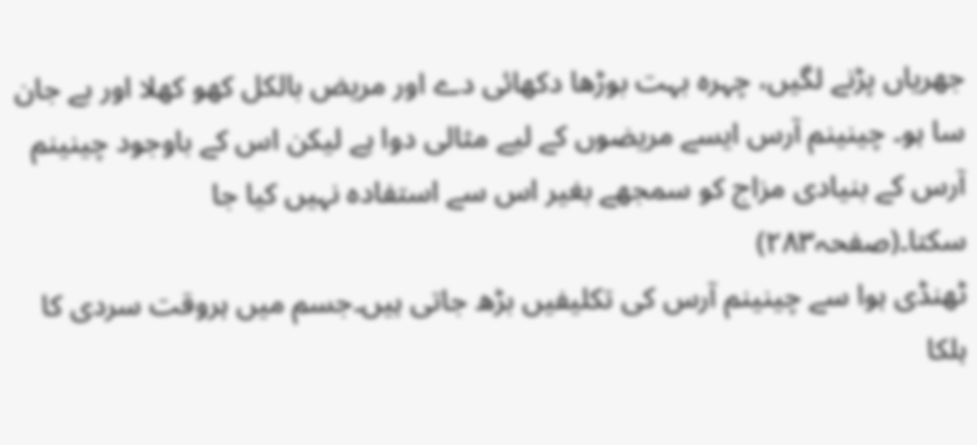جھریاں پڑنے لگیں، چہرہ بہت بوڑھا دکھائی دے اور مریض بالکل کھو کھلا اور بے جان سا ہو۔ چینینم آرس ایسے مریضوں کے لیے مثالی دوا ہے لیکن اس کے باوجود چینینم آرس کے بنیادی مزاج کو سمجھے بغیر اس سے استفادہ نہیں کیا جا سکتا۔(صفحہ۲۸۳)
ٹھنڈی ہوا سے چینینم آرس کی تکلیفیں بڑھ جاتی ہیں۔جسم میں ہروقت سردی کا ہلکا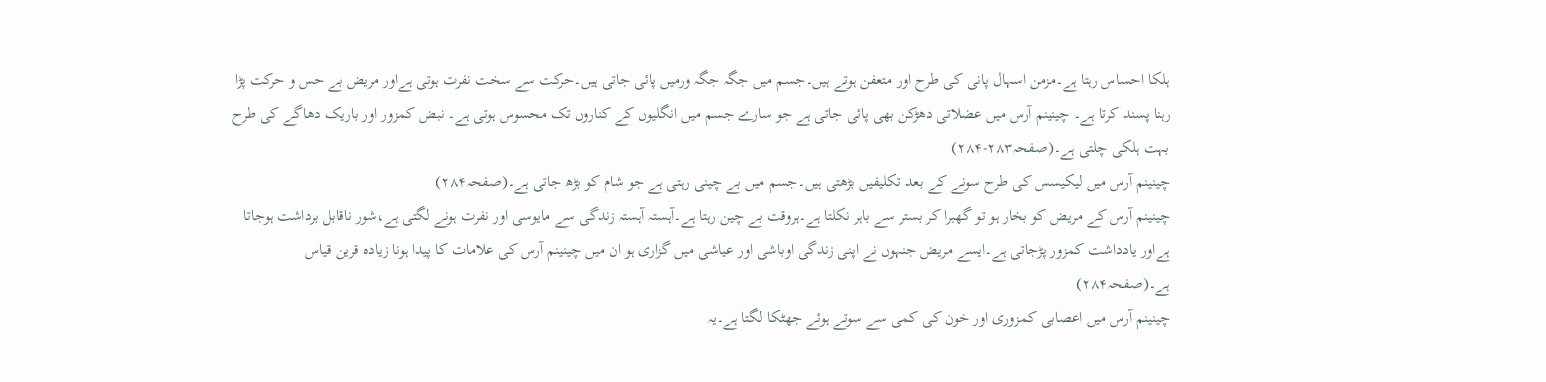ہلکا احساس رہتا ہے۔مزمن اسہال پانی کی طرح اور متعفن ہوتے ہیں۔جسم میں جگہ جگہ ورمیں پائی جاتی ہیں۔حرکت سے سخت نفرت ہوتی ہےاور مریض بے حس و حرکت پڑا رہنا پسند کرتا ہے۔ چینینم آرس میں عضلاتی دھڑکن بھی پائی جاتی ہے جو سارے جسم میں انگلیوں کے کناروں تک محسوس ہوتی ہے۔ نبض کمزور اور باریک دھاگے کی طرح بہت ہلکی چلتی ہے۔(صفحہ۲۸۳-۲۸۴)
چینینم آرس میں لیکیسس کی طرح سونے کے بعد تکلیفیں بڑھتی ہیں۔جسم میں بے چینی رہتی ہے جو شام کو بڑھ جاتی ہے۔(صفحہ۲۸۴)
چینینم آرس کے مریض کو بخار ہو تو گھبرا کر بستر سے باہر نکلتا ہے۔ہروقت بے چین رہتا ہے۔آہستہ آہستہ زندگی سے مایوسی اور نفرت ہونے لگتی ہے،شور ناقابل برداشت ہوجاتا ہےاور یادداشت کمزور پڑجاتی ہے۔ایسے مریض جنہوں نے اپنی زندگی اوباشی اور عیاشی میں گزاری ہو ان میں چینینم آرس کی علامات کا پیدا ہونا زیادہ قرین قیاس ہے۔(صفحہ۲۸۴)
چینینم آرس میں اعصابی کمزوری اور خون کی کمی سے سوتے ہوئے جھٹکا لگتا ہے۔یہ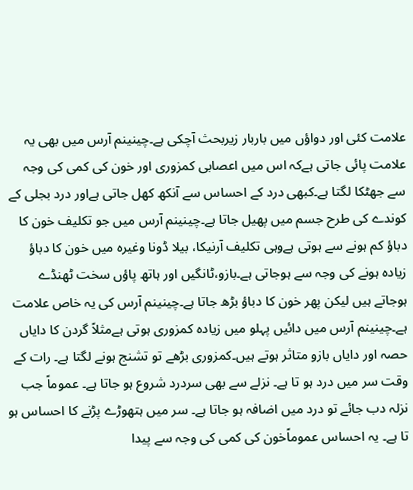علامت کئی اور دواؤں میں باربار زیربحث آچکی ہے۔چینینم آرس میں بھی یہ علامت پائی جاتی ہےکہ اس میں اعصابی کمزوری اور خون کی کمی کی وجہ سے جھٹکا لگتا ہے۔کبھی درد کے احساس سے آنکھ کھل جاتی ہےاور درد بجلی کے کوندے کی طرح جسم میں پھیل جاتا ہے۔چینینم آرس میں جو تکلیف خون کا دباؤ کم ہونے سے ہوتی ہےوہی تکلیف آرنیکا، بیلا ڈونا وغیرہ میں خون کا دباؤ زیادہ ہونے کی وجہ سے ہوجاتی ہے۔بازو،ٹانگیں اور ہاتھ پاؤں سخت ٹھنڈے ہوجاتے ہیں لیکن پھر خون کا دباؤ بڑھ جاتا ہے۔چینینم آرس کی یہ خاص علامت ہے۔چینینم آرس میں دائیں پہلو میں زیادہ کمزوری ہوتی ہےمثلاً گردن کا دایاں حصہ اور دایاں بازو متاثر ہوتے ہیں۔کمزوری بڑھے تو تشنج ہونے لگتا ہے۔ رات کے وقت سر میں درد ہو تا ہے۔ نزلے سے بھی سردرد شروع ہو جاتا ہے۔ عموماً جب نزلہ دب جائے تو درد میں اضافہ ہو جاتا ہے۔ سر میں ہتھوڑے پڑنے کا احساس ہو تا ہے۔ یہ احساس عموماًخون کی کمی کی وجہ سے پیدا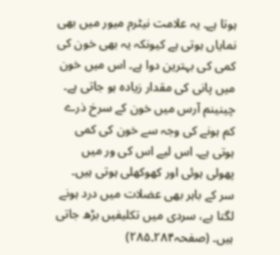ہوتا ہے۔ یہ علامت نیٹرم میور میں بھی نمایاں ہوتی ہے کیونکہ یہ بھی خون کی کمی کی بہترین دوا ہے۔ اس میں خون میں پانی کی مقدار زیادہ ہو جاتی ہے۔ چینینم آرس میں خون کے سرخ ذرے کم ہونے کی وجہ سے خون کی کمی ہوتی ہے۔ اس لیے اس کی ور میں پھولی ہوئی اور کھوکھلی ہوتی ہیں۔ سر کے باہر بھی عضلات میں درد ہونے لگتا ہے، سردی میں تکلیفیں بڑھ جاتی ہیں۔ (صفحہ۲۸۴۔۲۸۵)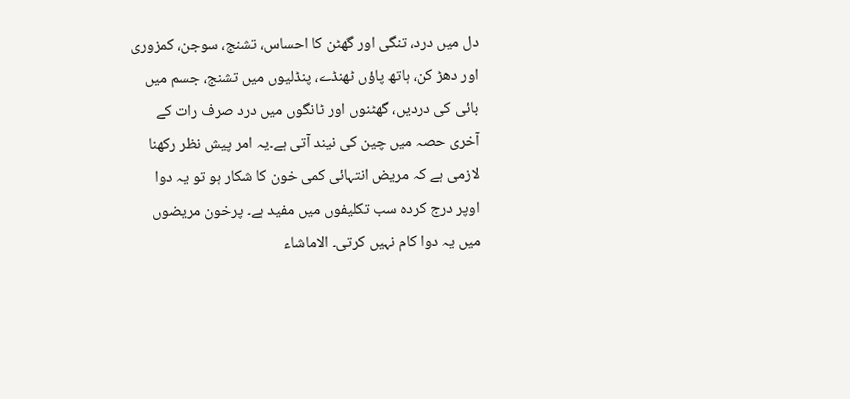دل میں درد، تنگی اور گھٹن کا احساس، تشنج، سوجن، کمزوری اور دھڑ کن، ہاتھ پاؤں ٹھنڈے، پنڈلیوں میں تشنج، جسم میں بائی کی دردیں، گھٹنوں اور ٹانگوں میں درد صرف رات کے آخری حصہ میں چین کی نیند آتی ہے۔یہ امر پیش نظر رکھنا لازمی ہے کہ مریض انتہائی کمی خون کا شکار ہو تو یہ دوا اوپر درج کردہ سب تکلیفوں میں مفید ہے۔ پرخون مریضوں میں یہ دوا کام نہیں کرتی۔ الاماشاء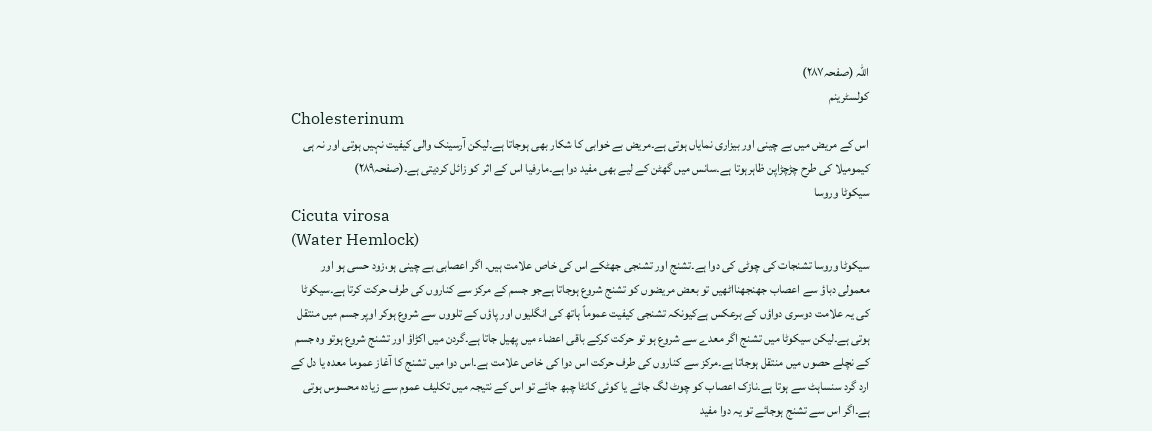اللہ (صفحہ۲۸۷)
کولسٹرینم
Cholesterinum
اس کے مریض میں بے چینی اور بیزاری نمایاں ہوتی ہے۔مریض بے خوابی کا شکار بھی ہوجاتا ہے۔لیکن آرسینک والی کیفیت نہیں ہوتی اور نہ ہی کیمومیلا کی طرح چڑچڑاپن ظاہرہوتا ہے۔سانس میں گھٹن کے لیے بھی مفید دوا ہے۔مارفیا اس کے اثر کو زائل کردیتی ہے۔(صفحہ۲۸۹)
سیکوٹا وروسا
Cicuta virosa
(Water Hemlock)
سیکوٹا وروسا تشنجات کی چوٹی کی دوا ہے۔تشنج اور تشنجی جھٹکے اس کی خاص علامت ہیں۔ اگر اعصابی بے چینی ہو،زود حسی ہو اور معمولی دباؤ سے اعصاب جھنجھنااٹھیں تو بعض مریضوں کو تشنج شروع ہوجاتا ہےجو جسم کے مرکز سے کناروں کی طرف حرکت کرتا ہے۔سیکوٹا کی یہ علامت دوسری دواؤں کے برعکس ہےکیونکہ تشنجی کیفیت عموماً ہاتھ کی انگلیوں اور پاؤں کے تلووں سے شروع ہوکر اوپر جسم میں منتقل ہوتی ہے۔لیکن سیکوٹا میں تشنج اگر معدے سے شروع ہو تو حرکت کرکے باقی اعضاء میں پھیل جاتا ہے۔گردن میں اکڑاؤ اور تشنج شروع ہوتو وہ جسم کے نچلے حصوں میں منتقل ہوجاتا ہے۔مرکز سے کناروں کی طرف حرکت اس دوا کی خاص علامت ہے۔اس دوا میں تشنج کا آغاز عموما معدہ یا دل کے ارد گرد سنساہٹ سے ہوتا ہے۔نازک اعصاب کو چوٹ لگ جائے یا کوئی کانٹا چبھ جائے تو اس کے نتیجہ میں تکلیف عموم سے زیادہ محسوس ہوتی ہے۔اگر اس سے تشنج ہوجائے تو یہ دوا مفید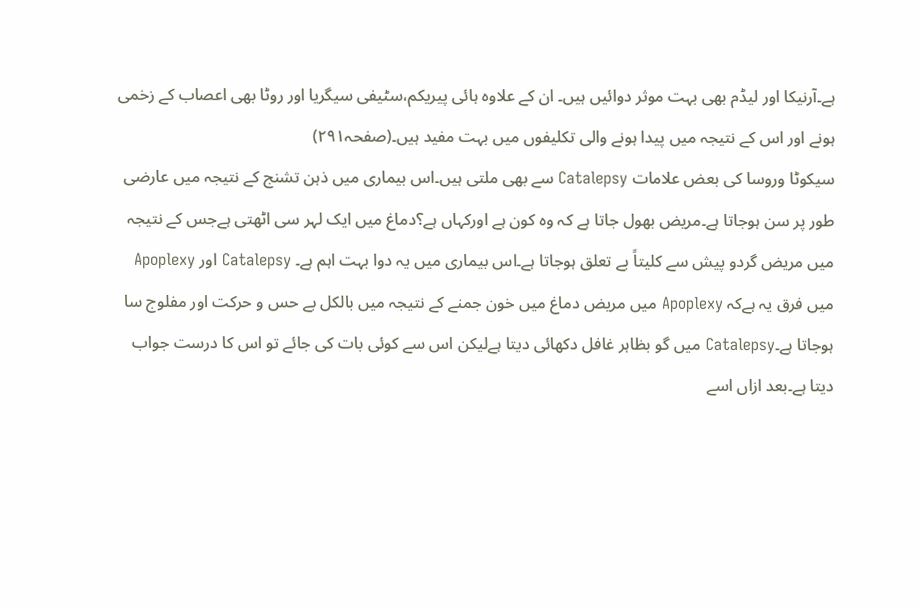ہے۔آرنیکا اور لیڈم بھی بہت موثر دوائیں ہیں۔ ان کے علاوہ ہائی پیریکم،سٹیفی سیگریا اور روٹا بھی اعصاب کے زخمی ہونے اور اس کے نتیجہ میں پیدا ہونے والی تکلیفوں میں بہت مفید ہیں۔(صفحہ۲۹۱)
سیکوٹا وروسا کی بعض علامات Catalepsy سے بھی ملتی ہیں۔اس بیماری میں ذہن تشنج کے نتیجہ میں عارضی طور پر سن ہوجاتا ہے۔مریض بھول جاتا ہے کہ وہ کون ہے اورکہاں ہے؟دماغ میں ایک لہر سی اٹھتی ہےجس کے نتیجہ میں مریض گردو پیش سے کلیتاً بے تعلق ہوجاتا ہے۔اس بیماری میں یہ دوا بہت اہم ہے۔ Catalepsy اور Apoplexy میں فرق یہ ہےکہ Apoplexy میں مریض دماغ میں خون جمنے کے نتیجہ میں بالکل بے حس و حرکت اور مفلوج سا ہوجاتا ہے۔Catalepsy میں گو بظاہر غافل دکھائی دیتا ہےلیکن اس سے کوئی بات کی جائے تو اس کا درست جواب دیتا ہے۔بعد ازاں اسے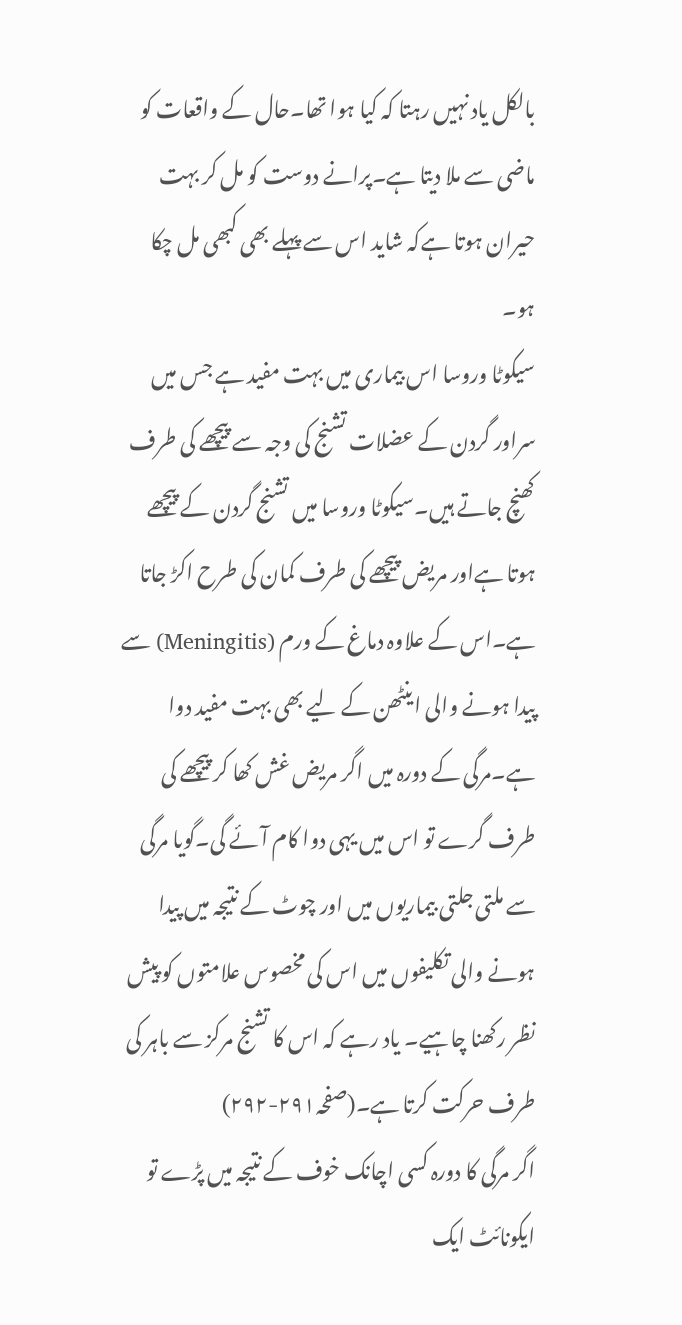بالکل یاد نہیں رہتا کہ کیا ہوا تھا۔حال کے واقعات کو ماضی سے ملا دیتا ہے۔پرانے دوست کو مل کر بہت حیران ہوتا ہےکہ شاید اس سے پہلے بھی کبھی مل چکا ہو۔
سیکوٹا وروسا اس بیماری میں بہت مفید ہے جس میں سراور گردن کے عضلات تشنج کی وجہ سے پیچھے کی طرف کھنچ جاتے ہیں۔سیکوٹا وروسا میں تشنج گردن کے پیچھے ہوتا ہےاور مریض پیچھے کی طرف کمان کی طرح اکڑ جاتا ہے۔اس کے علاوہ دماغ کے ورم (Meningitis) سے پیدا ہونے والی اینٹھن کے لیے بھی بہت مفید دوا ہے۔مرگی کے دورہ میں اگر مریض غش کھا کر پیچھے کی طرف گرے تو اس میں یہی دوا کام آئے گی۔گویا مرگی سے ملتی جلتی بیماریوں میں اور چوٹ کے نتیجہ میں پیدا ہونے والی تکلیفوں میں اس کی مخصوس علامتوں کو پیش نظر رکھنا چاہیے۔ یاد رہے کہ اس کا تشنج مرکز سے باہر کی طرف حرکت کرتا ہے۔(صفحہ۲۹۱-۲۹۲)
اگر مرگی کا دورہ کسی اچانک خوف کے نتیجہ میں پڑے تو ایکونائٹ ایک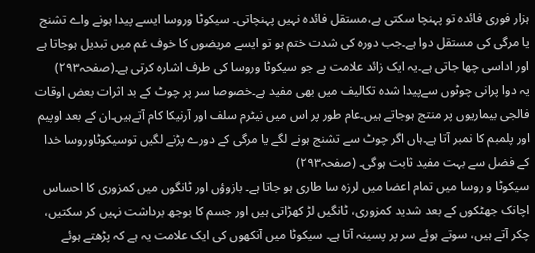ہزار فوری فائدہ تو پہنچا سکتی ہے،مستقل فائدہ نہیں پہنچاتی۔ سیکوٹا وروسا ایسے پیدا ہونے واے تشنج یا مرگی کی مستقل دوا ہے۔جب دورہ کی شدت ختم ہو تو ایسے مریضوں کا خوف غم میں تبدیل ہوجاتا ہے اور اداسی چھا جاتی ہے۔یہ ایک زائد علامت ہے جو سیکوٹا وروسا کی طرف اشارہ کرتی ہے۔(صفحہ۲۹۳)
یہ دوا پرانی چوٹوں سےپیدا شدہ تکالیف میں بھی مفید ہے۔خصوصا سر پر چوٹ کے بد اثرات بعض اوقات فالجی بیماریوں پر منتج ہوجاتے ہیں۔عام طور پر اس میں نیٹرم سلف اور آرنیکا کام آتےہیں۔ان کے بعد اوپیم اور پلمبم کا نمبر آتا ہے۔ہاں اگر چوٹ سے تشنج ہونے لگے یا مرگی کے دورے پڑنے لگیں توسیکوٹاوروسا خدا کے فضل سے بہت مفید ثابت ہوگی۔ (صفحہ۲۹۳)
سیکوٹا و روسا میں تمام اعضا میں لرزہ سا طاری ہو جاتا ہے۔ بازوؤں اور ٹانگوں میں کمزوری کا احساس اچانک جھٹکوں کے بعد شدید کمزوری، ٹانگیں لڑ کھڑاتی ہیں اور جسم کا بوجھ برداشت نہیں کر سکتیں، چکر آتے ہیں، سوتے ہوئے سر پر پسینہ آتا ہے۔ سیکوٹا میں آنکھوں کی ایک علامت یہ ہے کہ پڑھتے ہوئے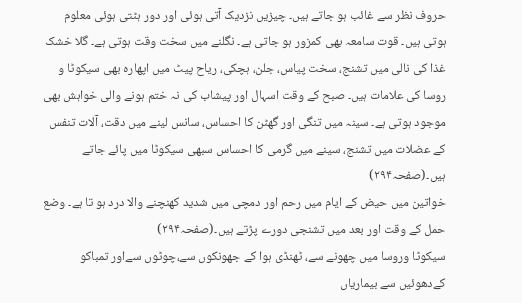حروف نظر سے غائب ہو جاتے ہیں۔ چیزیں نزدیک آتی ہوئی اور دور ہٹتی ہوئی معلوم ہوتی ہیں۔ قوت سامعہ بھی کمزور ہو جاتی ہے۔ نگلنے میں سخت وقت ہوتی ہے۔ گلا خشک غذا کی نالی میں تشنج، سخت پیاس، جلن، ہچکی، ریاح پیٹ میں اپھارہ بھی سیکوٹا و روسا کی علامات ہیں۔ صبح کے وقت اسہال اور پیشاب کی نہ ختم ہونے والی خواہش بھی موجود ہوتی ہے۔ سینہ میں تنگی اور گھٹن کا احساس، سانس لینے میں دقت، آلات تنفس کے عضلات میں تشنج، سینے میں گرمی کا احساس سبھی سیکوٹا میں پائے جاتے ہیں۔(صفحہ۲۹۴)
خواتین میں حیض کے ایام میں رحم اور دمچی میں شدید کھنچنے والا درد ہو تا ہے۔ وضع حمل کے وقت اور بعد میں تشنجی دورے پڑتے ہیں۔(صفحہ۲۹۴)
سیکوٹا وروسا میں چھونے سے، ٹھنڈی ہوا کے جھونکوں سے،چوٹوں سےاور تمباکو کےدھوئیں سے بیماریاں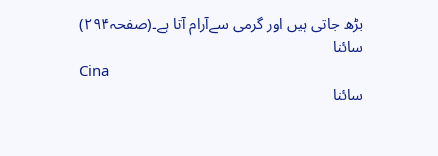بڑھ جاتی ہیں اور گرمی سےآرام آتا ہے۔(صفحہ۲۹۴)
سائنا
Cina
سائنا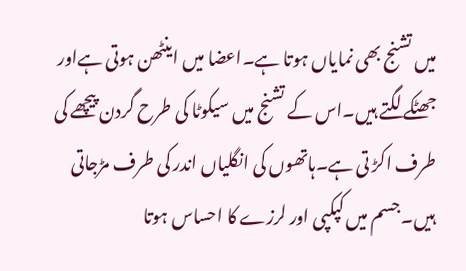میں تشنج بھی نمایاں ہوتا ہے۔اعضا میں اینٹھن ہوتی ہےاور جھٹکے لگتے ہیں۔اس کے تشنج میں سیکوٹا کی طرح گردن پیچھے کی طرف اکڑ تی ہے۔ہاتھوں کی انگلیاں اندر کی طرف مڑجاتی ہیں۔جسم میں کپکپی اور لرزے کا احساس ہوتا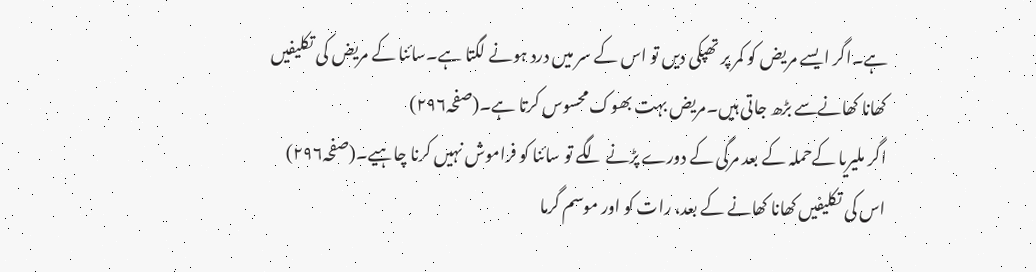ہے۔اگر ایسے مریض کو کمر پر تھپکی دیں تو اس کے سر میں درد ہونے لگتا ہے۔سائنا کے مریض کی تکلیفیں کھانا کھانےسے بڑھ جاتی ہیں۔مریض بہت بھوک محسوس کرتا ہے۔(صفحہ۲۹۶)
اگر ملیریا کےحملہ کے بعد مرگی کے دورے پڑنے لگے تو سائنا کو فراموش نہیں کرنا چاہیے۔(صفحہ۲۹۶)
اس کی تکلیفیں کھانا کھانے کے بعد، رات کو اور موسم گرما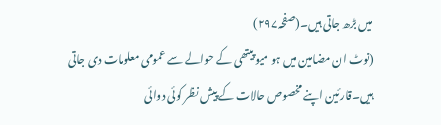میں بڑھ جاتی ہیں۔(صفحہ۲۹۷)
(نوٹ ان مضامین میں ہو میو پیتھی کے حوالے سے عمومی معلومات دی جاتی ہیں۔قارئین اپنے مخصوص حالات کے پیش نظر کوئی دوائی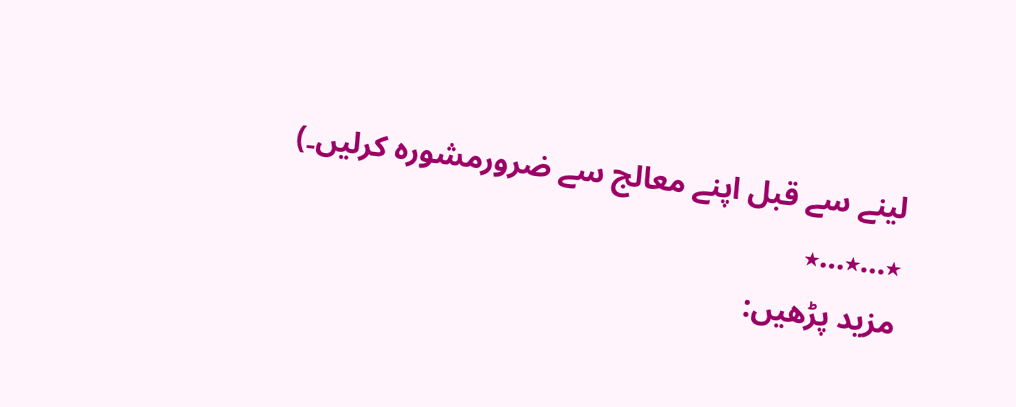لینے سے قبل اپنے معالج سے ضرورمشورہ کرلیں۔)
٭…٭…٭
مزید پڑھیں: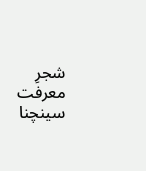شجرِ معرفت سینچنا